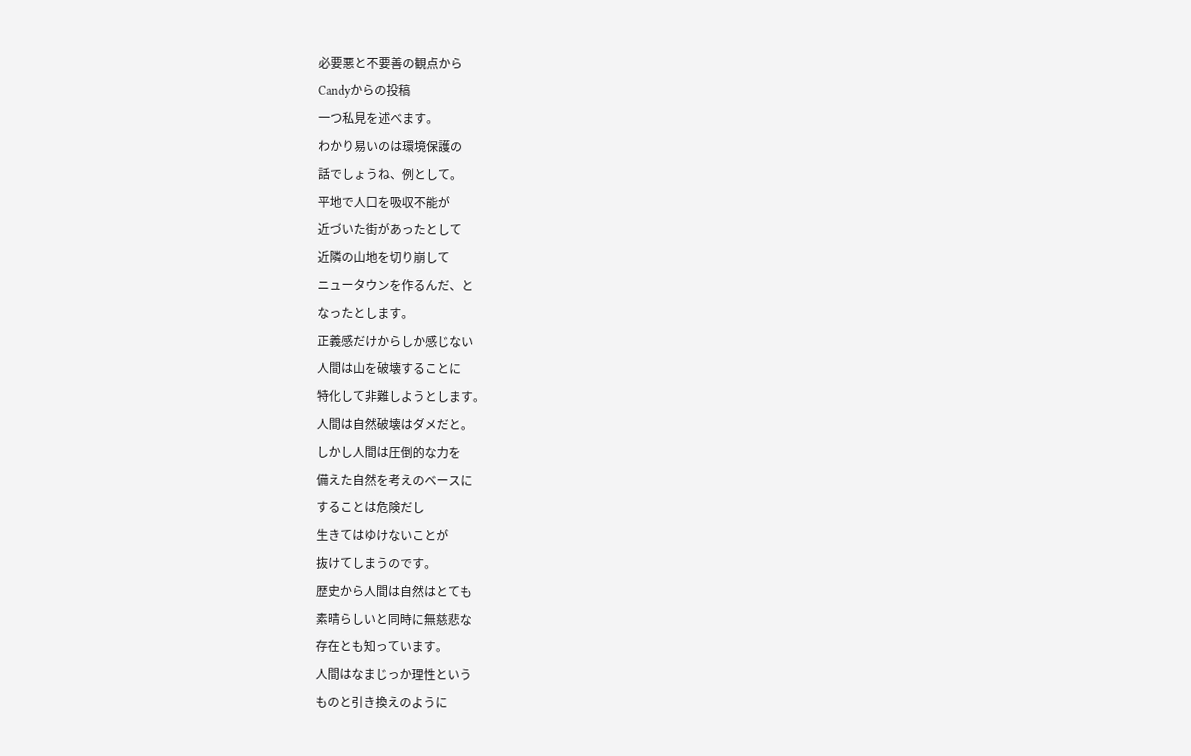必要悪と不要善の観点から
Candyからの投稿
一つ私見を述べます。
わかり易いのは環境保護の
話でしょうね、例として。
平地で人口を吸収不能が
近づいた街があったとして
近隣の山地を切り崩して
ニュータウンを作るんだ、と
なったとします。
正義感だけからしか感じない
人間は山を破壊することに
特化して非難しようとします。
人間は自然破壊はダメだと。
しかし人間は圧倒的な力を
備えた自然を考えのベースに
することは危険だし
生きてはゆけないことが
抜けてしまうのです。
歴史から人間は自然はとても
素晴らしいと同時に無慈悲な
存在とも知っています。
人間はなまじっか理性という
ものと引き換えのように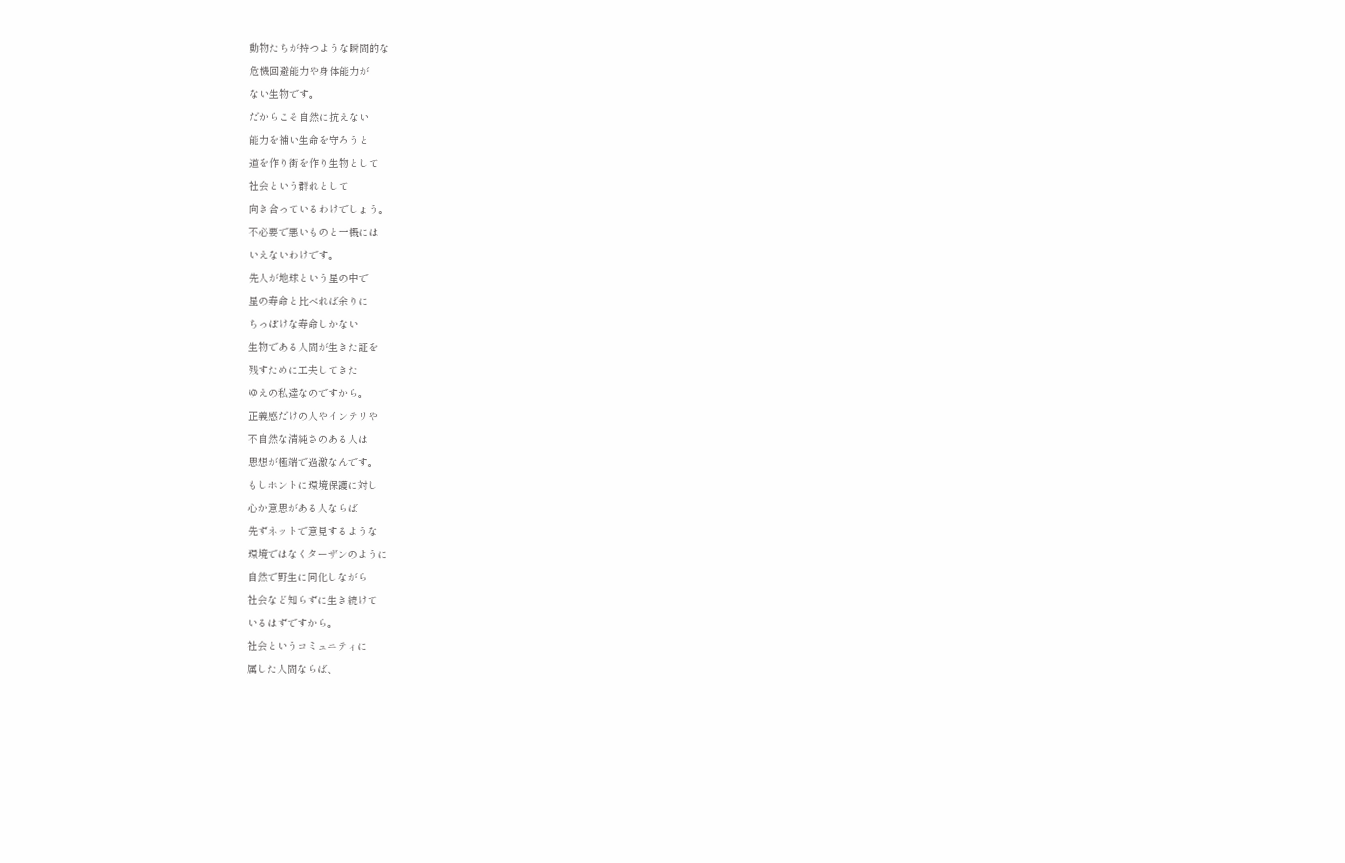動物たちが持つような瞬間的な
危機回避能力や身体能力が
ない生物です。
だからこそ自然に抗えない
能力を補い生命を守ろうと
道を作り街を作り生物として
社会という群れとして
向き合っているわけでしょう。
不必要で悪いものと一概には
いえないわけです。
先人が地球という星の中で
星の寿命と比べれば余りに
ちっぽけな寿命しかない
生物である人間が生きた証を
残すために工夫してきた
ゆえの私達なのですから。
正義感だけの人やインテリや
不自然な清純さのある人は
思想が極端で過激なんです。
もしホントに環境保護に対し
心か意思がある人ならば
先ずネットで意見するような
環境ではなくターザンのように
自然で野生に同化しながら
社会など知らずに生き続けて
いるはずですから。
社会というコミュニティに
属した人間ならば、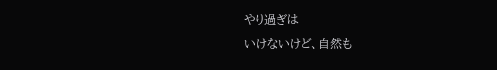やり過ぎは
いけないけど、自然も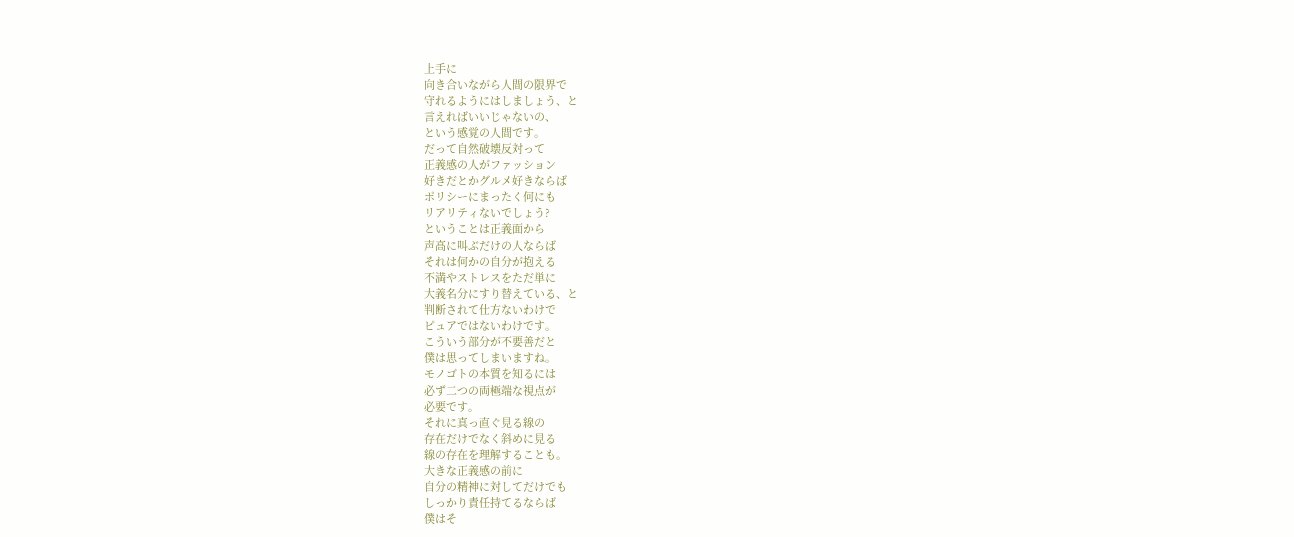上手に
向き合いながら人間の限界で
守れるようにはしましょう、と
言えればいいじゃないの、
という感覚の人間です。
だって自然破壊反対って
正義感の人がファッション
好きだとかグルメ好きならば
ポリシーにまったく何にも
リアリティないでしょう?
ということは正義面から
声高に叫ぶだけの人ならば
それは何かの自分が抱える
不満やストレスをただ単に
大義名分にすり替えている、と
判断されて仕方ないわけで
ピュアではないわけです。
こういう部分が不要善だと
僕は思ってしまいますね。
モノゴトの本質を知るには
必ず二つの両極端な視点が
必要です。
それに真っ直ぐ見る線の
存在だけでなく斜めに見る
線の存在を理解することも。
大きな正義感の前に
自分の精神に対してだけでも
しっかり責任持てるならば
僕はそ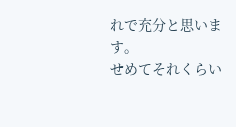れで充分と思います。
せめてそれくらい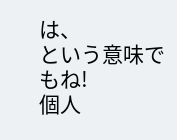は、
という意味でもね!
個人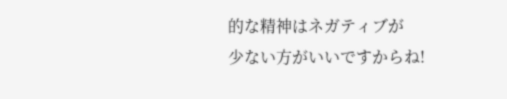的な精神はネガティブが
少ない方がいいですからね!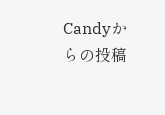Candyからの投稿